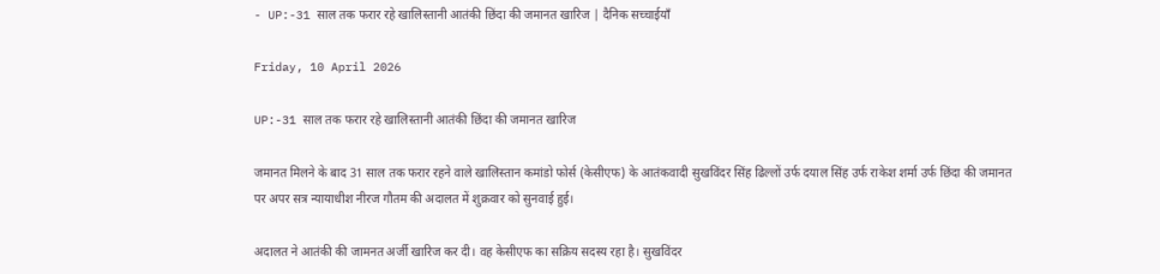- UP:-31 साल तक फरार रहे खालिस्तानी आतंकी छिंदा की जमानत खारिज | दैनिक सच्चाईयाँ

Friday, 10 April 2026

UP:-31 साल तक फरार रहे खालिस्तानी आतंकी छिंदा की जमानत खारिज

जमानत मिलने के बाद 31 साल तक फरार रहने वाले खालिस्तान कमांडो फोर्स (केसीएफ) के आतंकवादी सुखविंदर सिंह ढिल्लों उर्फ दयाल सिंह उर्फ राकेश शर्मा उर्फ छिंदा की जमानत पर अपर सत्र न्यायाधीश नीरज गौतम की अदालत में शुक्रवार को सुनवाई हुई।

अदालत ने आतंकी की जामनत अर्जी खारिज कर दी। वह केसीएफ का सक्रिय सदस्य रहा है। सुखविंदर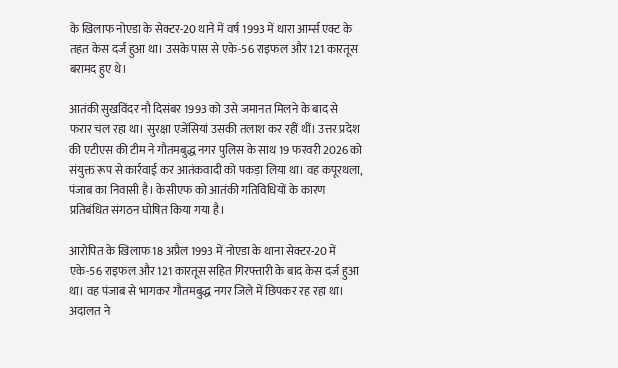के खिलाफ नोएडा के सेक्टर-20 थाने में वर्ष 1993 में धारा आर्म्स एक्ट के तहत केस दर्ज हुआ था। उसके पास से एके-56 राइफल और 121 कारतूस बरामद हुए थे।

आतंकी सुखविंदर नौ दिसंबर 1993 को उसे जमानत मिलने के बाद से फरार चल रहा था। सुरक्षा एजेंसियां उसकी तलाश कर रहीं थीं। उत्तर प्रदेश की एटीएस की टीम ने गौतमबुद्ध नगर पुलिस के साथ 19 फरवरी 2026 को संयुक्त रूप से कार्रवाई कर आतंकवादी को पकड़ा लिया था। वह कपूरथला, पंजाब का निवासी है। केसीएफ को आतंकी गतिविधियों के कारण प्रतिबंधित संगठन घोषित किया गया है।

आरोपित के खिलाफ 18 अप्रैल 1993 में नोएडा के थाना सेक्टर-20 में एके-56 राइफल और 121 कारतूस सहित गिरफ्तारी के बाद केस दर्ज हुआ था। वह पंजाब से भागकर गौतमबुद्ध नगर जिले में छिपकर रह रहा था। अदालत ने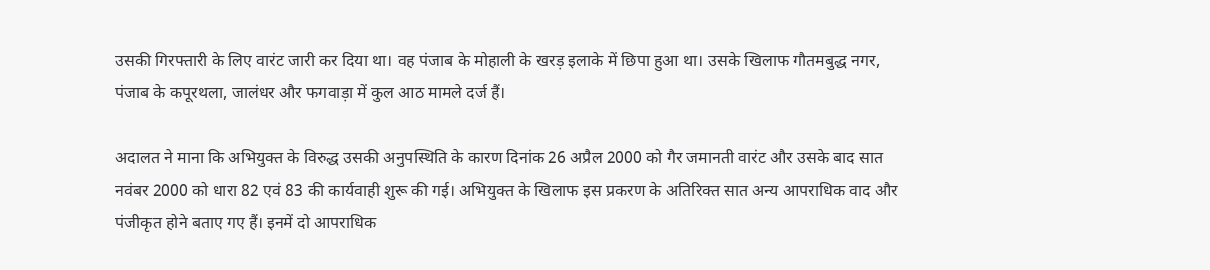उसकी गिरफ्तारी के लिए वारंट जारी कर दिया था। वह पंजाब के मोहाली के खरड़ इलाके में छिपा हुआ था। उसके खिलाफ गौतमबुद्ध नगर, पंजाब के कपूरथला, जालंधर और फगवाड़ा में कुल आठ मामले दर्ज हैं।

अदालत ने माना कि अभियुक्त के विरुद्ध उसकी अनुपस्थिति के कारण दिनांक 26 अप्रैल 2000 को गैर जमानती वारंट और उसके बाद सात नवंबर 2000 को धारा 82 एवं 83 की कार्यवाही शुरू की गई। अभियुक्त के खिलाफ इस प्रकरण के अतिरिक्त सात अन्य आपराधिक वाद और पंजीकृत होने बताए गए हैं। इनमें दो आपराधिक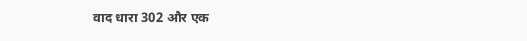वाद धारा 302 और एक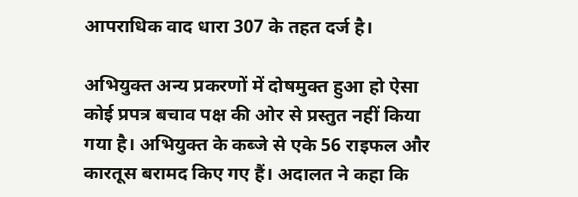आपराधिक वाद धारा 307 के तहत दर्ज है।

अभियुक्त अन्य प्रकरणों में दोषमुक्त हुआ हो ऐसा कोई प्रपत्र बचाव पक्ष की ओर से प्रस्तुत नहीं किया गया है। अभियुक्त के कब्जे से एके 56 राइफल और कारतूस बरामद किए गए हैं। अदालत ने कहा कि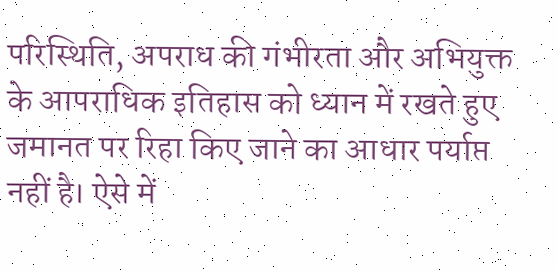परिस्थिति, अपराध की गंभीरता और अभियुक्त के आपराधिक इतिहास को ध्यान में रखते हुए जमानत पर रिहा किए जाने का आधार पर्याप्त नहीं है। ऐसे में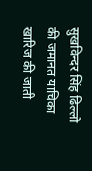सुखविन्दर सिंह ढिल्लो की जमानत याचिका खारिज की जाती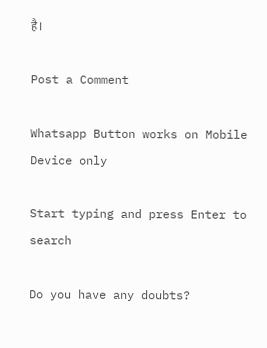है।

Post a Comment

Whatsapp Button works on Mobile Device only

Start typing and press Enter to search

Do you have any doubts?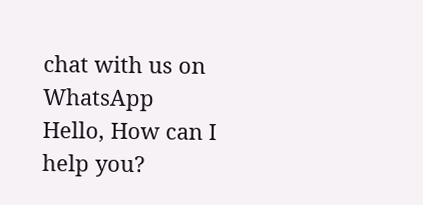chat with us on WhatsApp
Hello, How can I help you?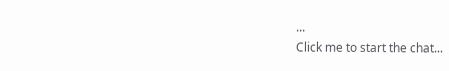...
Click me to start the chat...